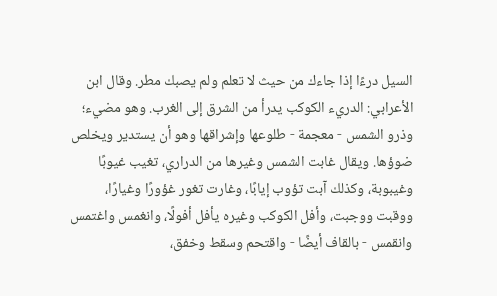السيل درءًا إذا جاءك من حيث لا تعلم ولم يصبك مطر. وقال ابن الأعرابي: الدريء الكوكب يدرأ من الشرق إلى الغرب. وهو مضيء؛ وذرو الشمس - معجمة - طلوعها وإشراقها وهو أن يستدير ويخلص ضوؤها. ويقال غابت الشمس وغيرها من الدراري، تغيب غيوبًا وغيبوبة، وكذلك آبت تؤوب إيابًا، وغارت تغور غؤورًا وغيارًا، ووقبت ووجبت، وأفل الكوكب وغيره يأفل أفولًا، وانغمس واغتمس وانقمس - بالقاف أيضًا - واقتحم وسقط وخفق،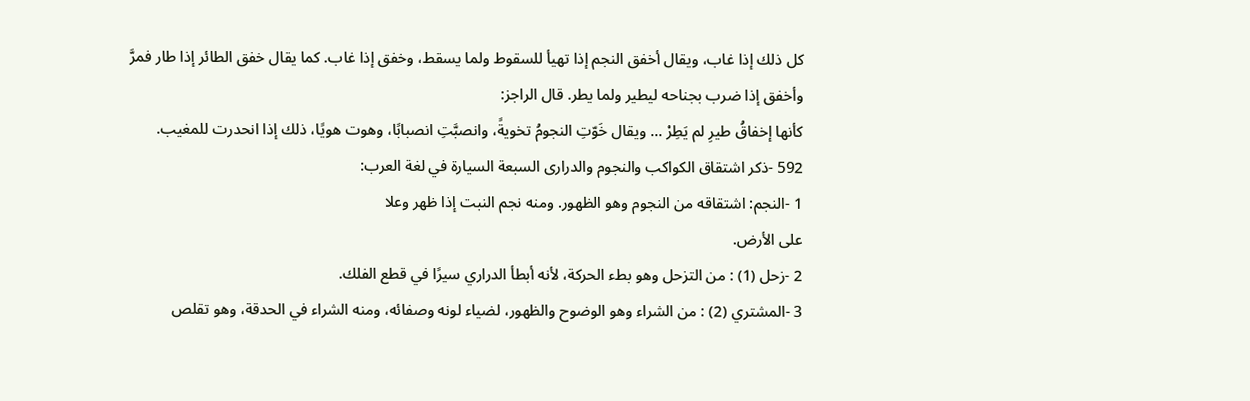كل ذلك إذا غاب، ويقال أخفق النجم إذا تهيأ للسقوط ولما يسقط، وخفق إذا غاب. كما يقال خفق الطائر إذا طار فمرَّ وأخفق إذا ضرب بجناحه ليطير ولما يطر. قال الراجز:
كأنها إخفاقُ طيرِ لم يَطِرْ ... ويقال خَوّتِ النجومُ تخويةً، وانصبَّتِ انصبابًا، وهوت هويًا، ذلك إذا انحدرت للمغيب.
592 -ذكر اشتقاق الكواكب والنجوم والدرارى السبعة السيارة في لغة العرب:
1 -النجم: اشتقاقه من النجوم وهو الظهور. ومنه نجم النبت إذا ظهر وعلا
على الأرض.
2 -زحل (1) : من التزحل وهو بطء الحركة، لأنه أبطأ الدراري سيرًا في قطع الفلك.
3 -المشتري (2) : من الشراء وهو الوضوح والظهور، لضياء لونه وصفائه، ومنه الشراء في الحدقة، وهو تقلص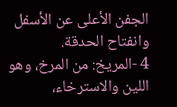الجفن الأعلى عن الأسفل وانفتاح الحدقة.
4 -المريخ: من المرخ، وهو اللين والاسترخاء،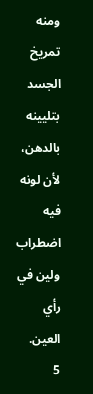ومنه تمريخ الجسد بتليينه بالدهن، لأن لونه فيه اضطراب ولين في رأي العين.
5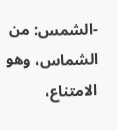-الشمس: من الشماس، وهو الامتناع،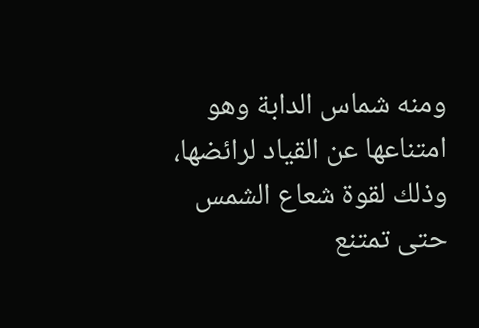ومنه شماس الدابة وهو امتناعها عن القياد لرائضها، وذلك لقوة شعاع الشمس حتى تمتنع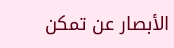الأبصار عن تمكن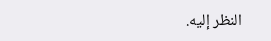النظر إليه.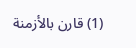(1) قارن بالأزمنة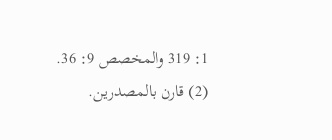1: 319 والمخصص 9: 36.
(2) قارن بالمصدرين.